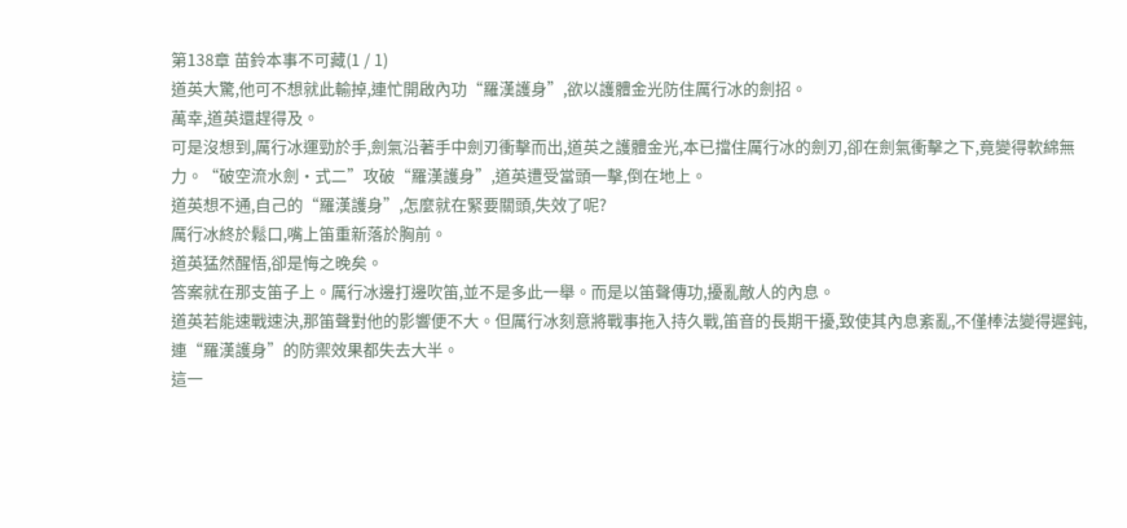第138章 苗鈴本事不可藏(1 / 1)
道英大驚,他可不想就此輸掉,連忙開啟內功“羅漢護身”,欲以護體金光防住厲行冰的劍招。
萬幸,道英還趕得及。
可是沒想到,厲行冰運勁於手,劍氣沿著手中劍刃衝擊而出,道英之護體金光,本已擋住厲行冰的劍刃,卻在劍氣衝擊之下,竟變得軟綿無力。“破空流水劍·式二”攻破“羅漢護身”,道英遭受當頭一擊,倒在地上。
道英想不通,自己的“羅漢護身”,怎麼就在緊要關頭,失效了呢?
厲行冰終於鬆口,嘴上笛重新落於胸前。
道英猛然醒悟,卻是悔之晚矣。
答案就在那支笛子上。厲行冰邊打邊吹笛,並不是多此一舉。而是以笛聲傳功,擾亂敵人的內息。
道英若能速戰速決,那笛聲對他的影響便不大。但厲行冰刻意將戰事拖入持久戰,笛音的長期干擾,致使其內息紊亂,不僅棒法變得遲鈍,連“羅漢護身”的防禦效果都失去大半。
這一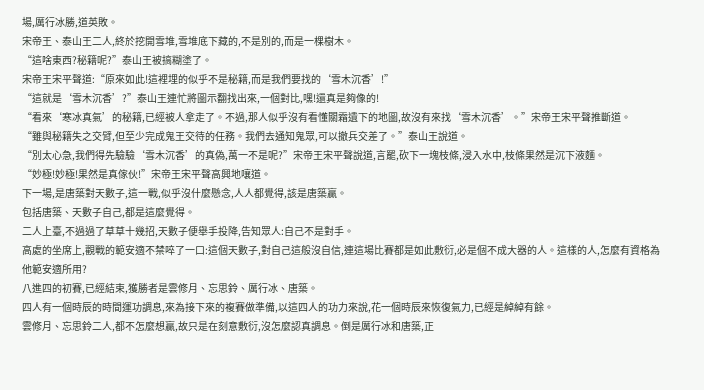場,厲行冰勝,道英敗。
宋帝王、泰山王二人,終於挖開雪堆,雪堆底下藏的,不是別的,而是一棵樹木。
“這啥東西?秘籍呢?”泰山王被搞糊塗了。
宋帝王宋平聲道:“原來如此!這裡埋的似乎不是秘籍,而是我們要找的‘雪木沉香’!”
“這就是‘雪木沉香’?”泰山王連忙將圖示翻找出來,一個對比,嘿!還真是夠像的!
“看來‘寒冰真氣’的秘籍,已經被人拿走了。不過,那人似乎沒有看懂關霜遺下的地圖,故沒有來找‘雪木沉香’。”宋帝王宋平聲推斷道。
“雖與秘籍失之交臂,但至少完成鬼王交待的任務。我們去通知鬼眾,可以撤兵交差了。”泰山王說道。
“別太心急,我們得先驗驗‘雪木沉香’的真偽,萬一不是呢?”宋帝王宋平聲說道,言罷,砍下一塊枝條,浸入水中,枝條果然是沉下液麵。
“妙極!妙極!果然是真傢伙!”宋帝王宋平聲高興地嚷道。
下一場,是唐築對天數子,這一戰,似乎沒什麼懸念,人人都覺得,該是唐築贏。
包括唐築、天數子自己,都是這麼覺得。
二人上臺,不過過了草草十幾招,天數子便舉手投降,告知眾人:自己不是對手。
高處的坐席上,觀戰的範安適不禁啐了一口:這個天數子,對自己這般沒自信,連這場比賽都是如此敷衍,必是個不成大器的人。這樣的人,怎麼有資格為他範安適所用?
八進四的初賽,已經結束,獲勝者是雲修月、忘思鈴、厲行冰、唐築。
四人有一個時辰的時間運功調息,來為接下來的複賽做準備,以這四人的功力來說,花一個時辰來恢復氣力,已經是綽綽有餘。
雲修月、忘思鈴二人,都不怎麼想贏,故只是在刻意敷衍,沒怎麼認真調息。倒是厲行冰和唐築,正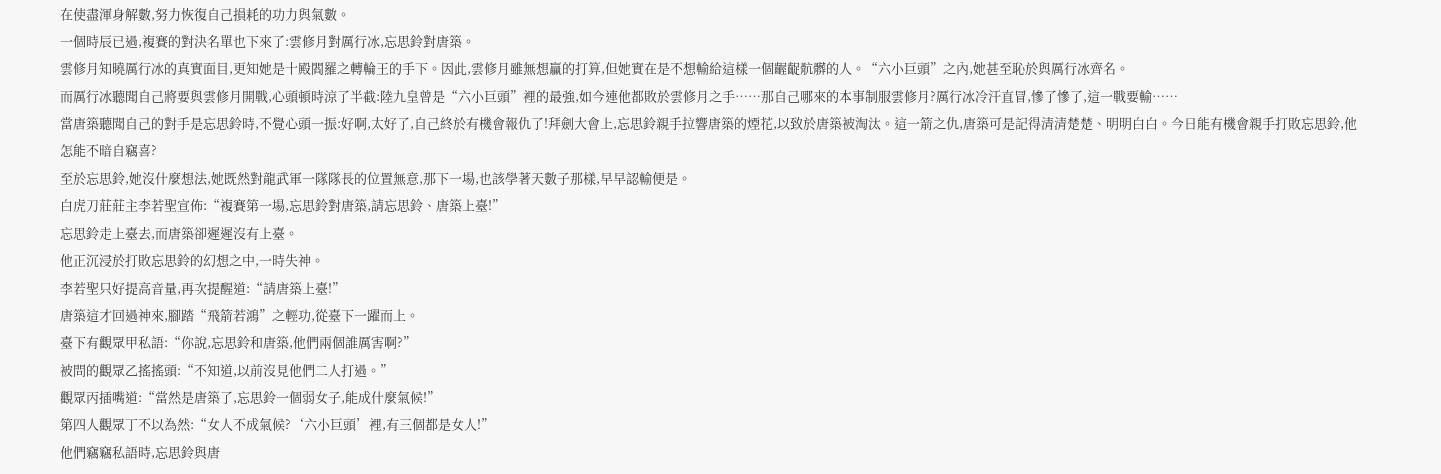在使盡渾身解數,努力恢復自己損耗的功力與氣數。
一個時辰已過,複賽的對決名單也下來了:雲修月對厲行冰,忘思鈴對唐築。
雲修月知曉厲行冰的真實面目,更知她是十殿閻羅之轉輪王的手下。因此,雲修月雖無想贏的打算,但她實在是不想輸給這樣一個齷齪骯髒的人。“六小巨頭”之內,她甚至恥於與厲行冰齊名。
而厲行冰聽聞自己將要與雲修月開戰,心頭頓時涼了半截:陸九皇曾是“六小巨頭”裡的最強,如今連他都敗於雲修月之手……那自己哪來的本事制服雲修月?厲行冰冷汗直冒,慘了慘了,這一戰要輸……
當唐築聽聞自己的對手是忘思鈴時,不覺心頭一振:好啊,太好了,自己終於有機會報仇了!拜劍大會上,忘思鈴親手拉響唐築的煙花,以致於唐築被淘汰。這一箭之仇,唐築可是記得清清楚楚、明明白白。今日能有機會親手打敗忘思鈴,他怎能不暗自竊喜?
至於忘思鈴,她沒什麼想法,她既然對龍武軍一隊隊長的位置無意,那下一場,也該學著天數子那樣,早早認輸便是。
白虎刀莊莊主李若聖宣佈:“複賽第一場,忘思鈴對唐築,請忘思鈴、唐築上臺!”
忘思鈴走上臺去,而唐築卻遲遲沒有上臺。
他正沉浸於打敗忘思鈴的幻想之中,一時失神。
李若聖只好提高音量,再次提醒道:“請唐築上臺!”
唐築這才回過神來,腳踏“飛箭若鴻”之輕功,從臺下一躍而上。
臺下有觀眾甲私語:“你說,忘思鈴和唐築,他們兩個誰厲害啊?”
被問的觀眾乙搖搖頭:“不知道,以前沒見他們二人打過。”
觀眾丙插嘴道:“當然是唐築了,忘思鈴一個弱女子,能成什麼氣候!”
第四人觀眾丁不以為然:“女人不成氣候?‘六小巨頭’裡,有三個都是女人!”
他們竊竊私語時,忘思鈴與唐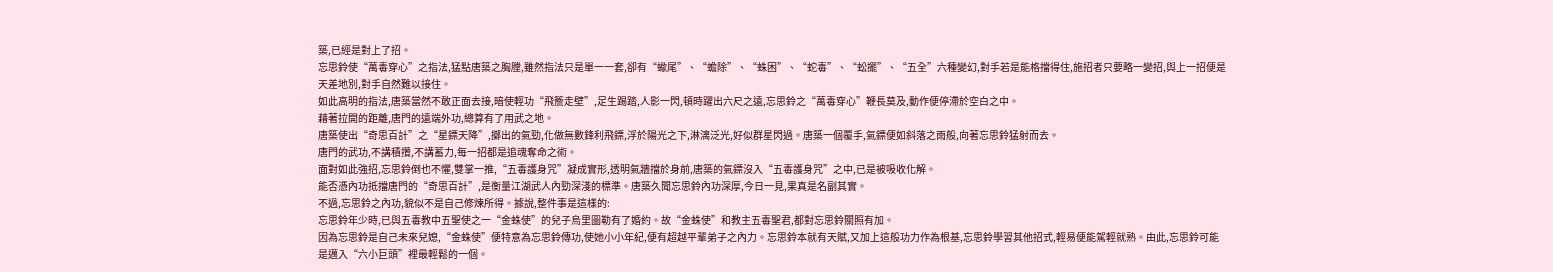築,已經是對上了招。
忘思鈴使“萬毒穿心”之指法,猛點唐築之胸膛,雖然指法只是單一一套,卻有“蠍尾”、“蟾除”、“蛛困”、“蛇毒”、“蚣擺”、“五全”六種變幻,對手若是能格擋得住,施招者只要略一變招,與上一招便是天差地別,對手自然難以接住。
如此高明的指法,唐築當然不敢正面去接,暗使輕功“飛簷走壁”,足生踢踏,人影一閃,頓時躍出六尺之遠,忘思鈴之“萬毒穿心”鞭長莫及,動作便停滯於空白之中。
藉著拉開的距離,唐門的遠端外功,總算有了用武之地。
唐築使出“奇思百計”之“星鏢天降”,擲出的氣勁,化做無數鋒利飛鏢,浮於陽光之下,淋漓泛光,好似群星閃過。唐築一個覆手,氣鏢便如斜落之雨般,向著忘思鈴猛射而去。
唐門的武功,不講積攢,不講蓄力,每一招都是追魂奪命之術。
面對如此強招,忘思鈴倒也不懼,雙掌一推,“五毒護身咒”凝成實形,透明氣牆擋於身前,唐築的氣鏢沒入“五毒護身咒”之中,已是被吸收化解。
能否憑內功抵擋唐門的“奇思百計”,是衡量江湖武人內勁深淺的標準。唐築久聞忘思鈴內功深厚,今日一見,果真是名副其實。
不過,忘思鈴之內功,貌似不是自己修煉所得。據說,整件事是這樣的:
忘思鈴年少時,已與五毒教中五聖使之一“金蛛使”的兒子烏里圖勒有了婚約。故“金蛛使”和教主五毒聖君,都對忘思鈴關照有加。
因為忘思鈴是自己未來兒媳,“金蛛使”便特意為忘思鈴傳功,使她小小年紀,便有超越平輩弟子之內力。忘思鈴本就有天賦,又加上這般功力作為根基,忘思鈴學習其他招式,輕易便能駕輕就熟。由此,忘思鈴可能是邁入“六小巨頭”裡最輕鬆的一個。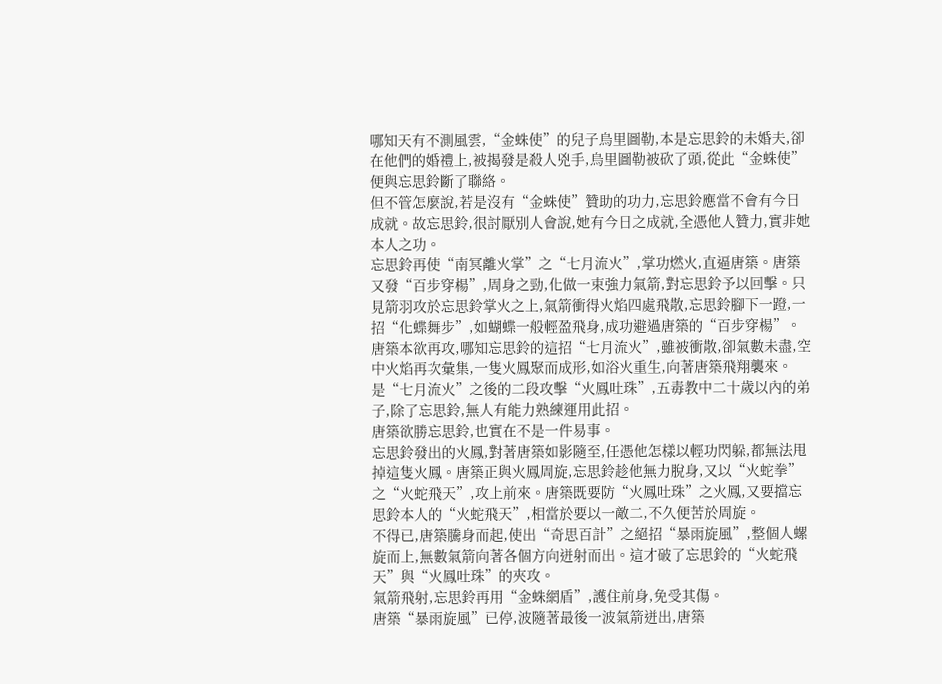哪知天有不測風雲,“金蛛使”的兒子烏里圖勒,本是忘思鈴的未婚夫,卻在他們的婚禮上,被揭發是殺人兇手,烏里圖勒被砍了頭,從此“金蛛使”便與忘思鈴斷了聯絡。
但不管怎麼說,若是沒有“金蛛使”贊助的功力,忘思鈴應當不會有今日成就。故忘思鈴,很討厭別人會說,她有今日之成就,全憑他人贊力,實非她本人之功。
忘思鈴再使“南冥離火掌”之“七月流火”,掌功燃火,直逼唐築。唐築又發“百步穿楊”,周身之勁,化做一束強力氣箭,對忘思鈴予以回擊。只見箭羽攻於忘思鈴掌火之上,氣箭衝得火焰四處飛散,忘思鈴腳下一蹬,一招“化蝶舞步”,如蝴蝶一般輕盈飛身,成功避過唐築的“百步穿楊”。
唐築本欲再攻,哪知忘思鈴的這招“七月流火”,雖被衝散,卻氣數未盡,空中火焰再次彙集,一隻火鳳聚而成形,如浴火重生,向著唐築飛翔襲來。
是“七月流火”之後的二段攻擊“火鳳吐珠”,五毒教中二十歲以內的弟子,除了忘思鈴,無人有能力熟練運用此招。
唐築欲勝忘思鈴,也實在不是一件易事。
忘思鈴發出的火鳳,對著唐築如影隨至,任憑他怎樣以輕功閃躲,都無法甩掉這隻火鳳。唐築正與火鳳周旋,忘思鈴趁他無力脫身,又以“火蛇拳”之“火蛇飛天”,攻上前來。唐築既要防“火鳳吐珠”之火鳳,又要擋忘思鈴本人的“火蛇飛天”,相當於要以一敵二,不久便苦於周旋。
不得已,唐築騰身而起,使出“奇思百計”之絕招“暴雨旋風”,整個人螺旋而上,無數氣箭向著各個方向迸射而出。這才破了忘思鈴的“火蛇飛天”與“火鳳吐珠”的夾攻。
氣箭飛射,忘思鈴再用“金蛛網盾”,護住前身,免受其傷。
唐築“暴雨旋風”已停,波隨著最後一波氣箭迸出,唐築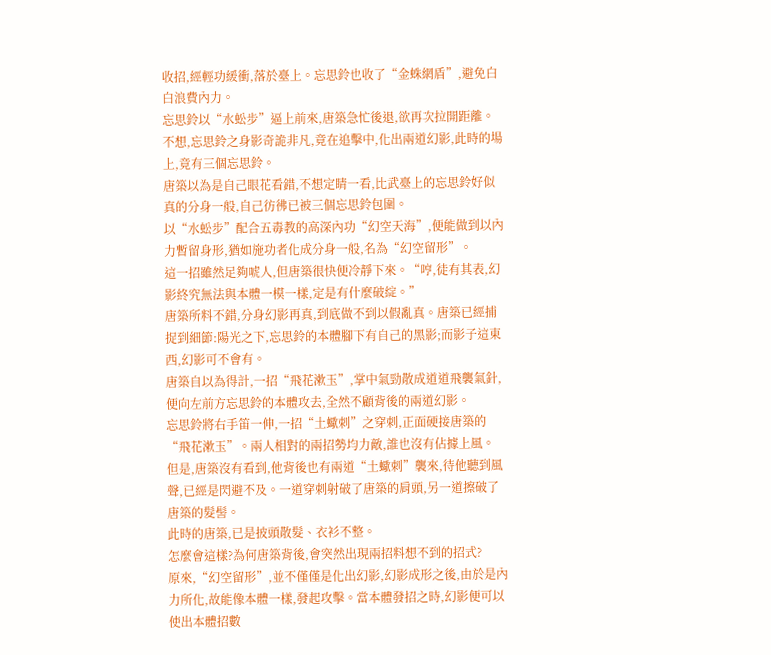收招,經輕功緩衝,落於臺上。忘思鈴也收了“金蛛網盾”,避免白白浪費內力。
忘思鈴以“水蚣步”逼上前來,唐築急忙後退,欲再次拉開距離。不想,忘思鈴之身影奇詭非凡,竟在追擊中,化出兩道幻影,此時的場上,竟有三個忘思鈴。
唐築以為是自己眼花看錯,不想定睛一看,比武臺上的忘思鈴好似真的分身一般,自己彷彿已被三個忘思鈴包圍。
以“水蚣步”配合五毒教的高深內功“幻空天海”,便能做到以內力暫留身形,猶如施功者化成分身一般,名為“幻空留形”。
這一招雖然足夠唬人,但唐築很快便冷靜下來。“哼,徒有其表,幻影終究無法與本體一模一樣,定是有什麼破綻。”
唐築所料不錯,分身幻影再真,到底做不到以假亂真。唐築已經捕捉到細節:陽光之下,忘思鈴的本體腳下有自己的黑影;而影子這東西,幻影可不會有。
唐築自以為得計,一招“飛花漱玉”,掌中氣勁散成道道飛襲氣針,便向左前方忘思鈴的本體攻去,全然不顧背後的兩道幻影。
忘思鈴將右手笛一伸,一招“土蠍刺”之穿刺,正面硬接唐築的“飛花漱玉”。兩人相對的兩招勢均力敵,誰也沒有佔據上風。
但是,唐築沒有看到,他背後也有兩道“土蠍刺”襲來,待他聽到風聲,已經是閃避不及。一道穿刺射破了唐築的肩頭,另一道擦破了唐築的髮髻。
此時的唐築,已是披頭散髮、衣衫不整。
怎麼會這樣?為何唐築背後,會突然出現兩招料想不到的招式?
原來,“幻空留形”,並不僅僅是化出幻影,幻影成形之後,由於是內力所化,故能像本體一樣,發起攻擊。當本體發招之時,幻影便可以使出本體招數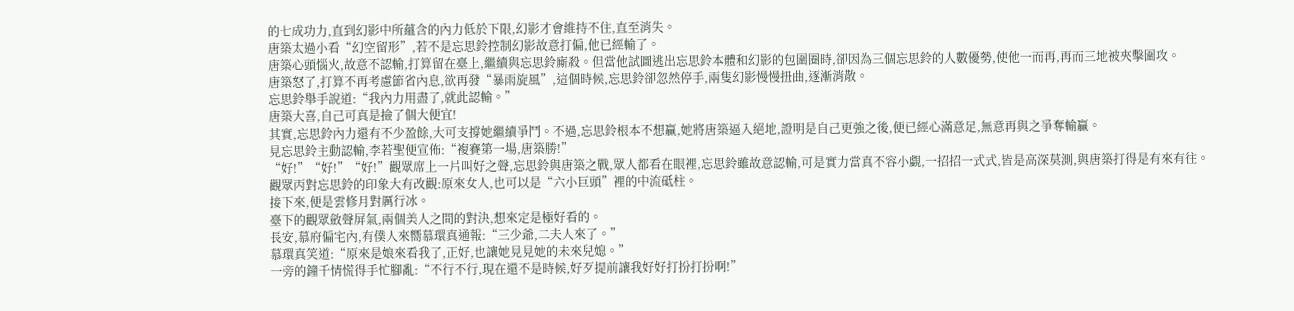的七成功力,直到幻影中所蘊含的內力低於下限,幻影才會維持不住,直至消失。
唐築太過小看“幻空留形”,若不是忘思鈴控制幻影故意打偏,他已經輸了。
唐築心頭惱火,故意不認輸,打算留在臺上,繼續與忘思鈴廝殺。但當他試圖逃出忘思鈴本體和幻影的包圍圈時,卻因為三個忘思鈴的人數優勢,使他一而再,再而三地被夾擊圍攻。
唐築怒了,打算不再考慮節省內息,欲再發“暴雨旋風”,這個時候,忘思鈴卻忽然停手,兩隻幻影慢慢扭曲,逐漸消散。
忘思鈴舉手說道:“我內力用盡了,就此認輸。”
唐築大喜,自己可真是撿了個大便宜!
其實,忘思鈴內力還有不少盈餘,大可支撐她繼續爭鬥。不過,忘思鈴根本不想贏,她將唐築逼入絕地,證明是自己更強之後,便已經心滿意足,無意再與之爭奪輸贏。
見忘思鈴主動認輸,李若聖便宣佈:“複賽第一場,唐築勝!”
“好!”“好!”“好!”觀眾席上一片叫好之聲,忘思鈴與唐築之戰,眾人都看在眼裡,忘思鈴雖故意認輸,可是實力當真不容小覷,一招招一式式,皆是高深莫測,與唐築打得是有來有往。
觀眾丙對忘思鈴的印象大有改觀:原來女人,也可以是“六小巨頭”裡的中流砥柱。
接下來,便是雲修月對厲行冰。
臺下的觀眾斂聲屏氣,兩個美人之間的對決,想來定是極好看的。
長安,慕府偏宅內,有僕人來嚮慕環真通報:“三少爺,二夫人來了。”
慕環真笑道:“原來是娘來看我了,正好,也讓她見見她的未來兒媳。”
一旁的鐘千情慌得手忙腳亂:“不行不行,現在還不是時候,好歹提前讓我好好打扮打扮啊!”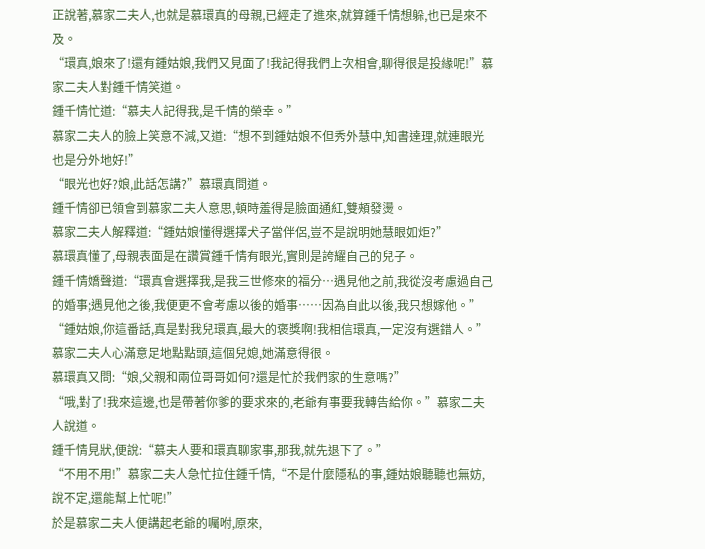正說著,慕家二夫人,也就是慕環真的母親,已經走了進來,就算鍾千情想躲,也已是來不及。
“環真,娘來了!還有鍾姑娘,我們又見面了!我記得我們上次相會,聊得很是投緣呢!”慕家二夫人對鍾千情笑道。
鍾千情忙道:“慕夫人記得我,是千情的榮幸。”
慕家二夫人的臉上笑意不減,又道:“想不到鍾姑娘不但秀外慧中,知書達理,就連眼光也是分外地好!”
“眼光也好?娘,此話怎講?”慕環真問道。
鍾千情卻已領會到慕家二夫人意思,頓時羞得是臉面通紅,雙頰發燙。
慕家二夫人解釋道:“鍾姑娘懂得選擇犬子當伴侶,豈不是說明她慧眼如炬?”
慕環真懂了,母親表面是在讚賞鍾千情有眼光,實則是誇耀自己的兒子。
鍾千情嬌聲道:“環真會選擇我,是我三世修來的福分…遇見他之前,我從沒考慮過自己的婚事;遇見他之後,我便更不會考慮以後的婚事……因為自此以後,我只想嫁他。”
“鍾姑娘,你這番話,真是對我兒環真,最大的褒獎啊!我相信環真,一定沒有選錯人。”慕家二夫人心滿意足地點點頭,這個兒媳,她滿意得很。
慕環真又問:“娘,父親和兩位哥哥如何?還是忙於我們家的生意嗎?”
“哦,對了!我來這邊,也是帶著你爹的要求來的,老爺有事要我轉告給你。”慕家二夫人說道。
鍾千情見狀,便說:“慕夫人要和環真聊家事,那我,就先退下了。”
“不用不用!”慕家二夫人急忙拉住鍾千情,“不是什麼隱私的事,鍾姑娘聽聽也無妨,說不定,還能幫上忙呢!”
於是慕家二夫人便講起老爺的囑咐,原來,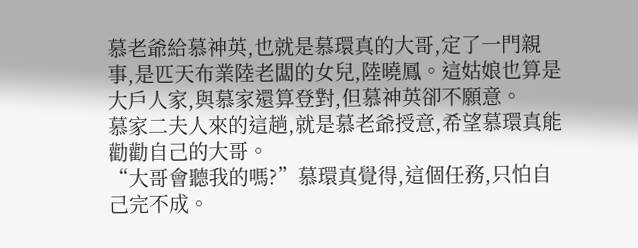慕老爺給慕神英,也就是慕環真的大哥,定了一門親事,是匹天布業陸老闆的女兒,陸曉鳳。這姑娘也算是大戶人家,與慕家還算登對,但慕神英卻不願意。
慕家二夫人來的這趟,就是慕老爺授意,希望慕環真能勸勸自己的大哥。
“大哥會聽我的嗎?”慕環真覺得,這個任務,只怕自己完不成。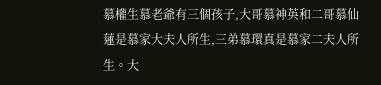慕權生慕老爺有三個孩子,大哥慕神英和二哥慕仙蓮是慕家大夫人所生,三弟慕環真是慕家二夫人所生。大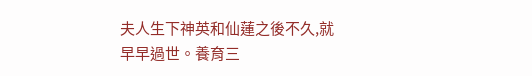夫人生下神英和仙蓮之後不久,就早早過世。養育三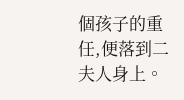個孩子的重任,便落到二夫人身上。